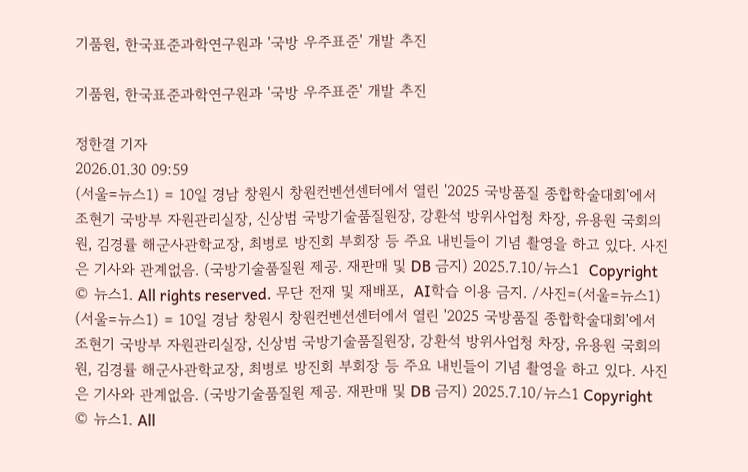기품원, 한국표준과학연구원과 '국방 우주표준' 개발 추진

기품원, 한국표준과학연구원과 '국방 우주표준' 개발 추진

정한결 기자
2026.01.30 09:59
(서울=뉴스1) = 10일 경남 창원시 창원컨벤션센터에서 열린 '2025 국방품질 종합학술대회'에서 조현기 국방부 자원관리실장, 신상범 국방기술품질원장, 강환석 방위사업청 차장, 유용원 국회의원, 김경률 해군사관학교장, 최병로 방진회 부회장 등 주요 내빈들이 기념 촬영을 하고 있다. 사진은 기사와 관계없음. (국방기술품질원 제공. 재판매 및 DB 금지) 2025.7.10/뉴스1  Copyright © 뉴스1. All rights reserved. 무단 전재 및 재배포,  AI학습 이용 금지. /사진=(서울=뉴스1)
(서울=뉴스1) = 10일 경남 창원시 창원컨벤션센터에서 열린 '2025 국방품질 종합학술대회'에서 조현기 국방부 자원관리실장, 신상범 국방기술품질원장, 강환석 방위사업청 차장, 유용원 국회의원, 김경률 해군사관학교장, 최병로 방진회 부회장 등 주요 내빈들이 기념 촬영을 하고 있다. 사진은 기사와 관계없음. (국방기술품질원 제공. 재판매 및 DB 금지) 2025.7.10/뉴스1 Copyright © 뉴스1. All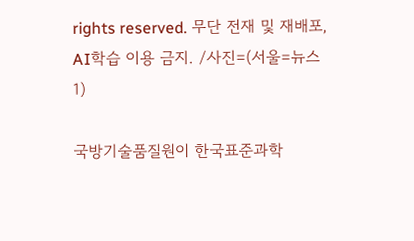rights reserved. 무단 전재 및 재배포, AI학습 이용 금지. /사진=(서울=뉴스1)

국방기술품질원이 한국표준과학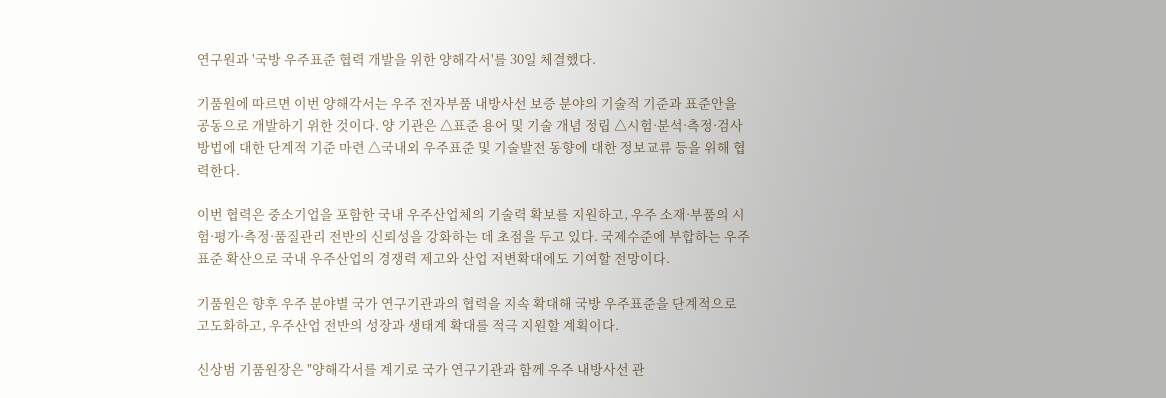연구원과 '국방 우주표준 협력 개발을 위한 양해각서'를 30일 체결했다.

기품원에 따르면 이번 양해각서는 우주 전자부품 내방사선 보증 분야의 기술적 기준과 표준안을 공동으로 개발하기 위한 것이다. 양 기관은 △표준 용어 및 기술 개념 정립 △시험·분석·측정·검사 방법에 대한 단계적 기준 마련 △국내외 우주표준 및 기술발전 동향에 대한 정보교류 등을 위해 협력한다.

이번 협력은 중소기업을 포함한 국내 우주산업체의 기술력 확보를 지원하고, 우주 소재·부품의 시험·평가·측정·품질관리 전반의 신뢰성을 강화하는 데 초점을 두고 있다. 국제수준에 부합하는 우주표준 확산으로 국내 우주산업의 경쟁력 제고와 산업 저변확대에도 기여할 전망이다.

기품원은 향후 우주 분야별 국가 연구기관과의 협력을 지속 확대해 국방 우주표준을 단계적으로 고도화하고, 우주산업 전반의 성장과 생태계 확대를 적극 지원할 계획이다.

신상범 기품원장은 "양해각서를 계기로 국가 연구기관과 함께 우주 내방사선 관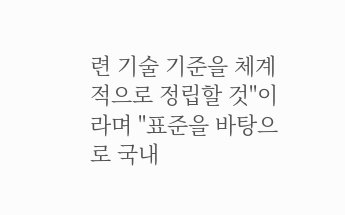련 기술 기준을 체계적으로 정립할 것"이라며 "표준을 바탕으로 국내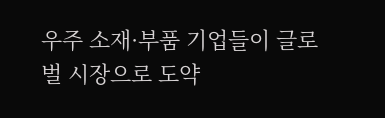우주 소재·부품 기업들이 글로벌 시장으로 도약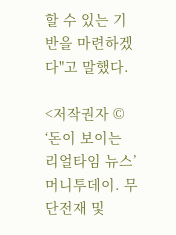할 수 있는 기반을 마련하겠다"고 말했다.

<저작권자 © ‘돈이 보이는 리얼타임 뉴스’ 머니투데이. 무단전재 및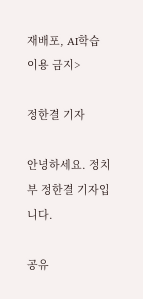재배포, AI학습 이용 금지>

정한결 기자

안녕하세요. 정치부 정한결 기자입니다.

공유